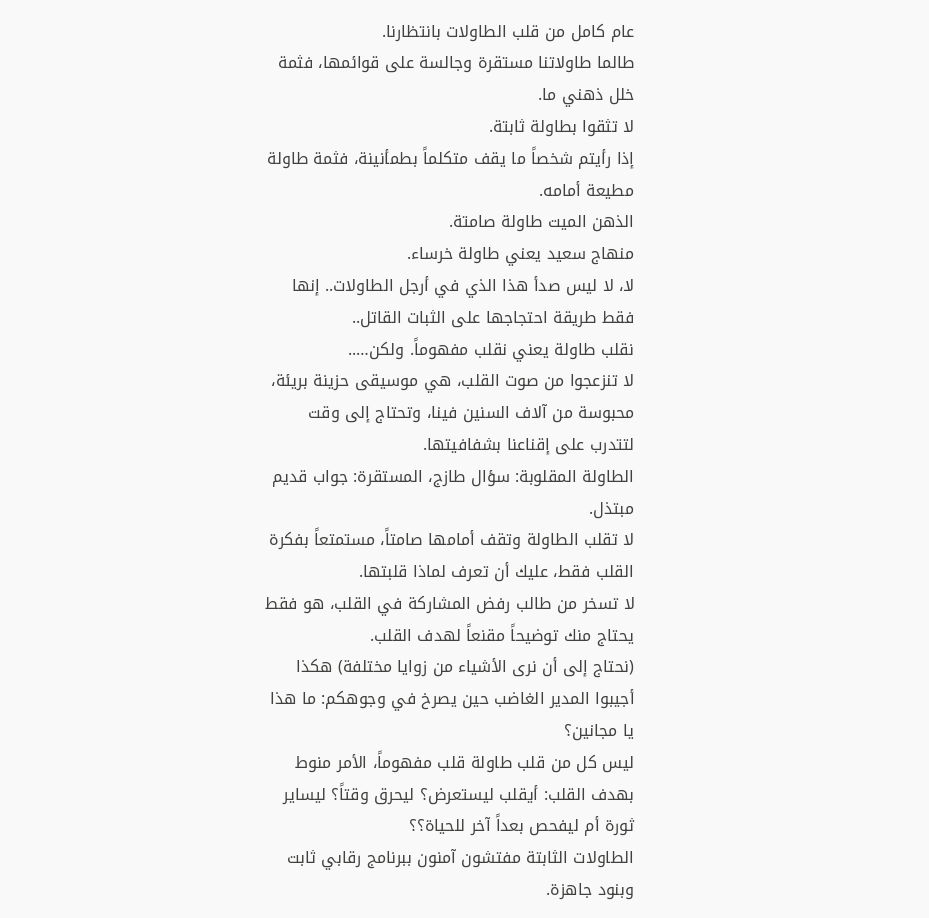عام كامل من قلب الطاولات بانتظارنا.
طالما طاولاتنا مستقرة وجالسة على قوائمها، فثمة خلل ذهني ما.
لا تثقوا بطاولة ثابتة.
إذا رأيتم شخصاً ما يقف متكلماً بطمأنينة، فثمة طاولة مطيعة أمامه.
الذهن الميت طاولة صامتة.
منهاج سعيد يعني طاولة خرساء.
لا، لا ليس صدأ هذا الذي في أرجل الطاولات.. إنها فقط طريقة احتجاجها على الثبات القاتل..
نقلب طاولة يعني نقلب مفهوماً. ولكن…..
لا تنزعجوا من صوت القلب، هي موسيقى حزينة بريئة، محبوسة من آلاف السنين فينا، وتحتاج إلى وقت لتتدرب على إقناعنا بشفافيتها.
الطاولة المقلوبة: سؤال طازج، المستقرة: جواب قديم مبتذل.
لا تقلب الطاولة وتقف أمامها صامتاً، مستمتعاً بفكرة القلب فقط، عليك أن تعرف لماذا قلبتها.
لا تسخر من طالب رفض المشاركة في القلب، هو فقط يحتاج منك توضيحاً مقنعاً لهدف القلب.
(نحتاج إلى أن نرى الأشياء من زوايا مختلفة) هكذا أجيبوا المدير الغاضب حين يصرخ في وجوهكم: ما هذا يا مجانين؟
ليس كل من قلب طاولة قلب مفهوماً، الأمر منوط بهدف القلب: أيقلب ليستعرض؟ ليحرق وقتاً؟ ليساير ثورة أم ليفحص بعداً آخر للحياة؟؟
الطاولات الثابتة مفتشون آمنون ببرنامج رقابي ثابت وبنود جاهزة.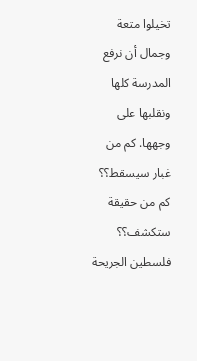تخيلوا متعة وجمال أن نرفع المدرسة كلها ونقلبها على وجهها. كم من غبار سيسقط؟؟ كم من حقيقة ستكشف؟؟
فلسطين الجريحة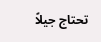تحتاج جيلاً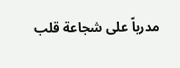مدرباً على شجاعة قلب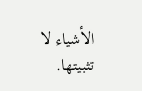الأشياء لا تثبيتها.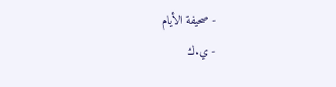- صحيفة الأيام
- ي.ك